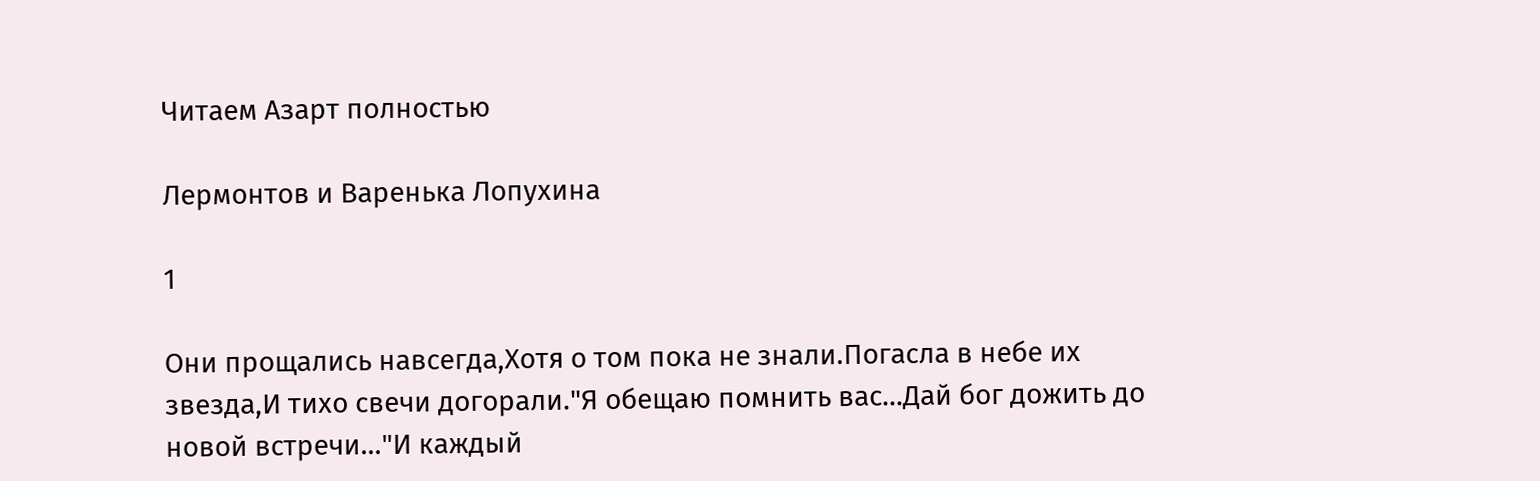Читаем Азарт полностью

Лермонтов и Варенька Лопухина

1

Они прощались навсегда,Хотя о том пока не знали.Погасла в небе их звезда,И тихо свечи догорали."Я обещаю помнить вас…Дай бог дожить до новой встречи…"И каждый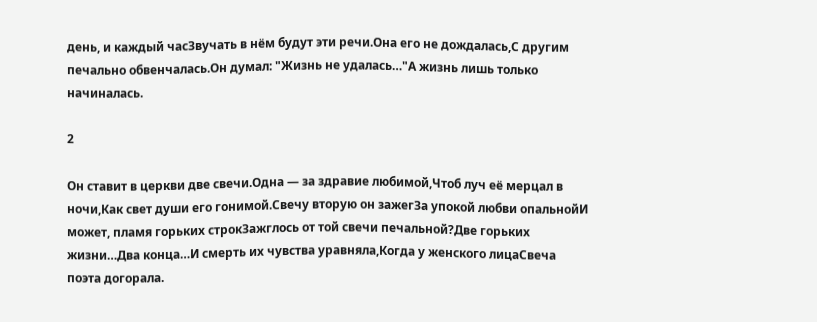день, и каждый часЗвучать в нём будут эти речи.Она его не дождалась,С другим печально обвенчалась.Он думал: "Жизнь не удалась…"А жизнь лишь только начиналась.

2

Он ставит в церкви две свечи.Одна — за здравие любимой,Чтоб луч её мерцал в ночи,Как свет души его гонимой.Свечу вторую он зажегЗа упокой любви опальнойИ может, пламя горьких строкЗажглось от той свечи печальной?Две горьких жизни…Два конца…И смерть их чувства уравняла,Когда у женского лицаСвеча поэта догорала.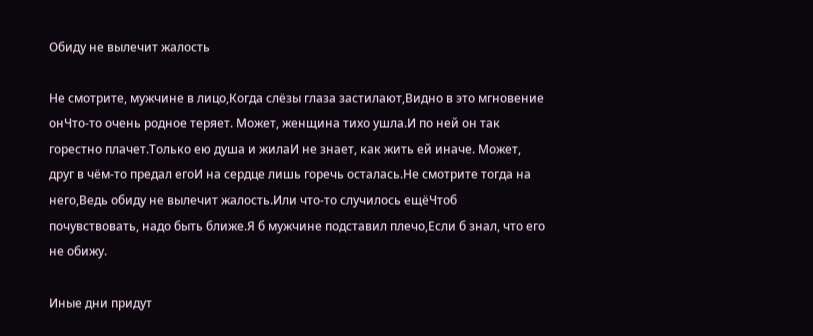Обиду не вылечит жалость

Не смотрите, мужчине в лицо,Когда слёзы глаза застилают,Видно в это мгновение онЧто-то очень родное теряет. Может, женщина тихо ушла.И по ней он так горестно плачет.Только ею душа и жилаИ не знает, как жить ей иначе. Может, друг в чём-то предал егоИ на сердце лишь горечь осталась.Не смотрите тогда на него,Ведь обиду не вылечит жалость.Или что-то случилось ещёЧтоб почувствовать, надо быть ближе.Я б мужчине подставил плечо,Если б знал, что его не обижу.

Иные дни придут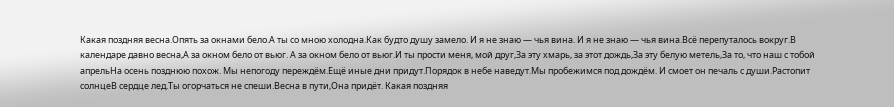Какая поздняя весна.Опять за окнами бело.А ты со мною холодна.Как будто душу замело. И я не знаю — чья вина. И я не знаю — чья вина.Всё перепуталось вокруг.В календаре давно весна,А за окном бело от вьюг. А за окном бело от вьюг.И ты прости меня, мой друг,За эту хмарь, за этот дождь,За эту белую метель,За то, что наш с тобой апрельНа осень позднюю похож. Мы непогоду переждём.Ещё иные дни придут.Порядок в небе наведут.Мы пробежимся под дождём. И смоет он печаль с души.Растопит солнцеВ сердце лед.Ты огорчаться не спеши.Весна в пути,Она придёт. Какая поздняя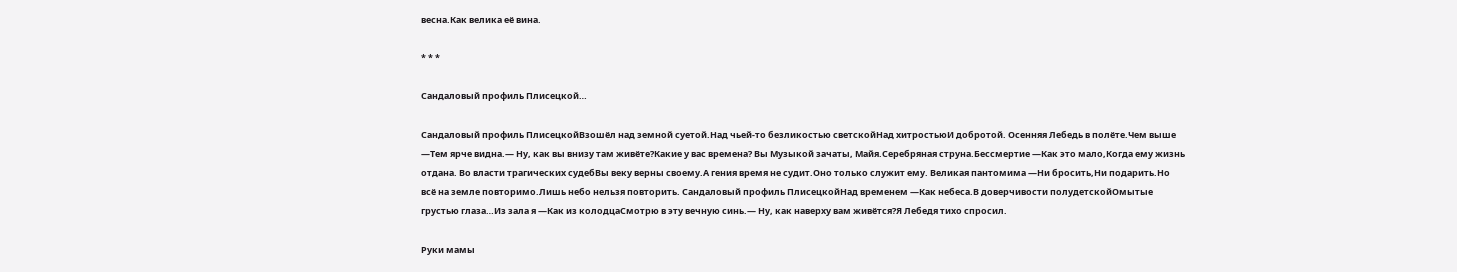весна.Как велика её вина.

* * *

Сандаловый профиль Плисецкой…

Сандаловый профиль ПлисецкойВзошёл над земной суетой.Над чьей-то безликостью светскойНад хитростьюИ добротой. Осенняя Лебедь в полёте.Чем выше —Тем ярче видна.— Ну, как вы внизу там живёте?Какие у вас времена? Вы Музыкой зачаты, Майя.Серебряная струна.Бессмертие —Как это мало,Когда ему жизнь отдана. Во власти трагических судебВы веку верны своему.А гения время не судит.Оно только служит ему. Великая пантомима —Ни бросить,Ни подарить.Но всё на земле повторимо.Лишь небо нельзя повторить. Сандаловый профиль ПлисецкойНад временем —Как небеса.В доверчивости полудетскойОмытые грустью глаза…Из зала я —Как из колодцаСмотрю в эту вечную синь.— Ну, как наверху вам живётся?Я Лебедя тихо спросил.

Руки мамы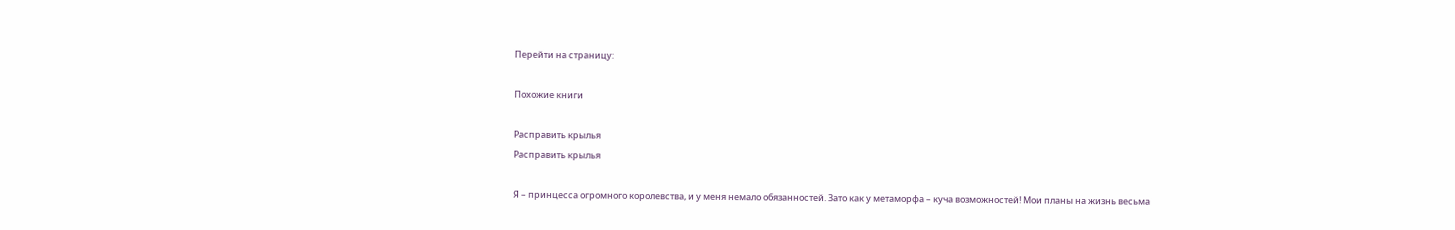Перейти на страницу:

Похожие книги

Расправить крылья
Расправить крылья

Я – принцесса огромного королевства, и у меня немало обязанностей. Зато как у метаморфа – куча возможностей! Мои планы на жизнь весьма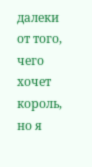далеки от того, чего хочет король, но я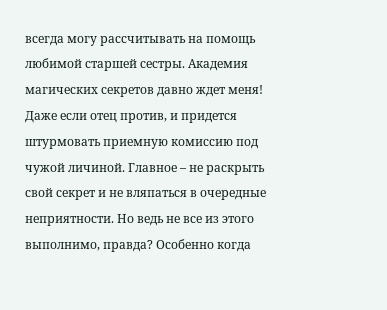всегда могу рассчитывать на помощь любимой старшей сестры. Академия магических секретов давно ждет меня! Даже если отец против, и придется штурмовать приемную комиссию под чужой личиной. Главное – не раскрыть свой секрет и не вляпаться в очередные неприятности. Но ведь не все из этого выполнимо, правда? Особенно когда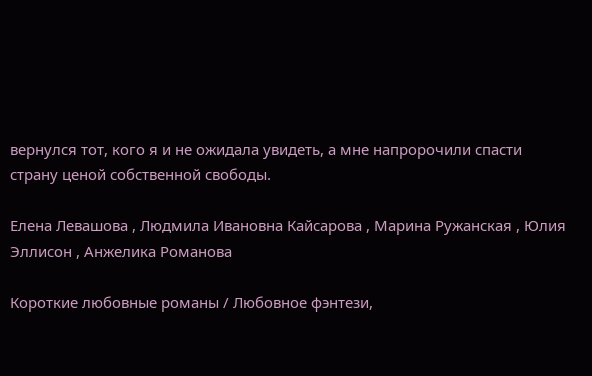вернулся тот, кого я и не ожидала увидеть, а мне напророчили спасти страну ценой собственной свободы.

Елена Левашова , Людмила Ивановна Кайсарова , Марина Ружанская , Юлия Эллисон , Анжелика Романова

Короткие любовные романы / Любовное фэнтези,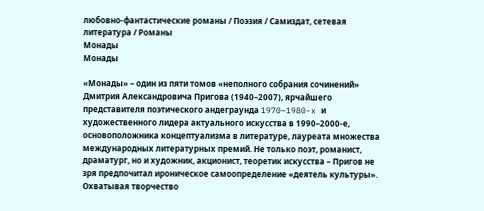любовно-фантастические романы / Поэзия / Самиздат, сетевая литература / Романы
Монады
Монады

«Монады» – один из пяти томов «неполного собрания сочинений» Дмитрия Александровича Пригова (1940–2007), ярчайшего представителя поэтического андеграунда 1970–1980-x и художественного лидера актуального искусства в 1990–2000-е, основоположника концептуализма в литературе, лауреата множества международных литературных премий. Не только поэт, романист, драматург, но и художник, акционист, теоретик искусства – Пригов не зря предпочитал ироническое самоопределение «деятель культуры». Охватывая творчество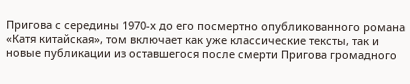Пригова с середины 1970-х до его посмертно опубликованного романа «Катя китайская», том включает как уже классические тексты, так и новые публикации из оставшегося после смерти Пригова громадного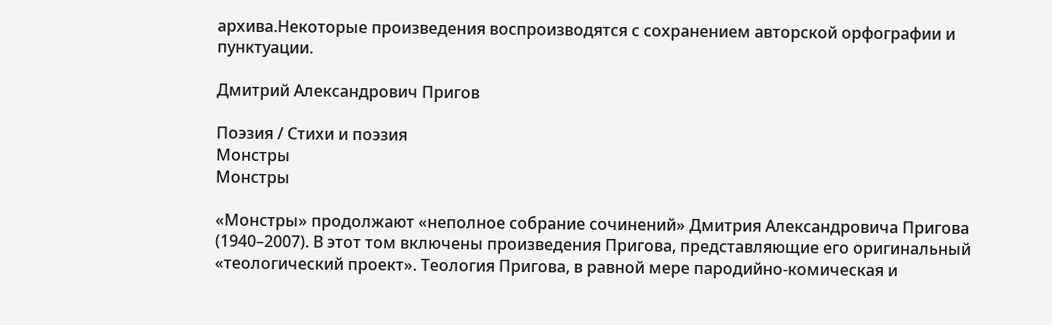архива.Некоторые произведения воспроизводятся с сохранением авторской орфографии и пунктуации.

Дмитрий Александрович Пригов

Поэзия / Стихи и поэзия
Монстры
Монстры

«Монстры» продолжают «неполное собрание сочинений» Дмитрия Александровича Пригова (1940–2007). В этот том включены произведения Пригова, представляющие его оригинальный «теологический проект». Теология Пригова, в равной мере пародийно-комическая и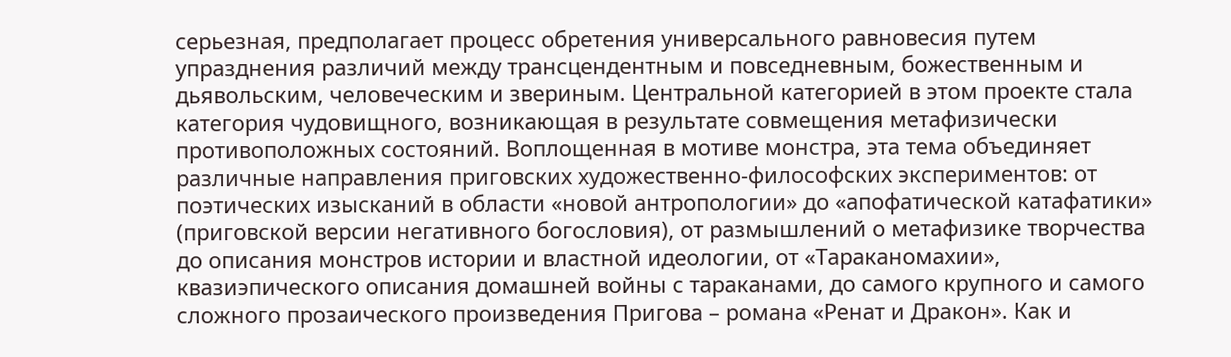серьезная, предполагает процесс обретения универсального равновесия путем упразднения различий между трансцендентным и повседневным, божественным и дьявольским, человеческим и звериным. Центральной категорией в этом проекте стала категория чудовищного, возникающая в результате совмещения метафизически противоположных состояний. Воплощенная в мотиве монстра, эта тема объединяет различные направления приговских художественно-философских экспериментов: от поэтических изысканий в области «новой антропологии» до «апофатической катафатики» (приговской версии негативного богословия), от размышлений о метафизике творчества до описания монстров истории и властной идеологии, от «Тараканомахии», квазиэпического описания домашней войны с тараканами, до самого крупного и самого сложного прозаического произведения Пригова – романа «Ренат и Дракон». Как и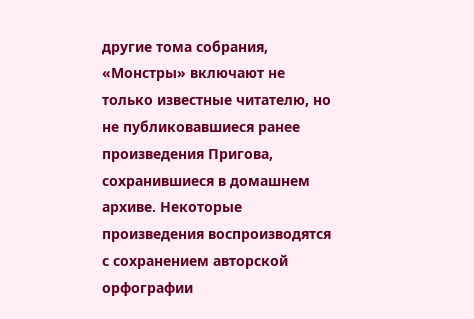другие тома собрания, «Монстры» включают не только известные читателю, но не публиковавшиеся ранее произведения Пригова, сохранившиеся в домашнем архиве. Некоторые произведения воспроизводятся с сохранением авторской орфографии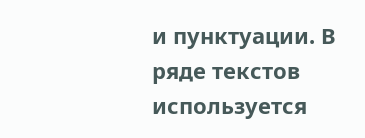и пунктуации. В ряде текстов используется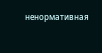ненормативная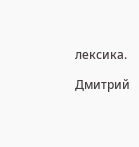лексика.

Дмитрий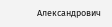Александрович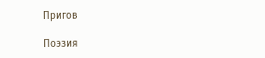Пригов

Поэзия